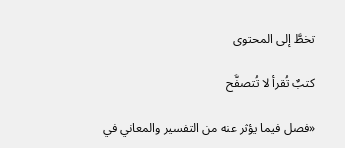تخطَّ إلى المحتوى

كتبٌ تُقرأ لا تُتصفَّح

«فصل فيما يؤثر عنه من التفسير والمعاني في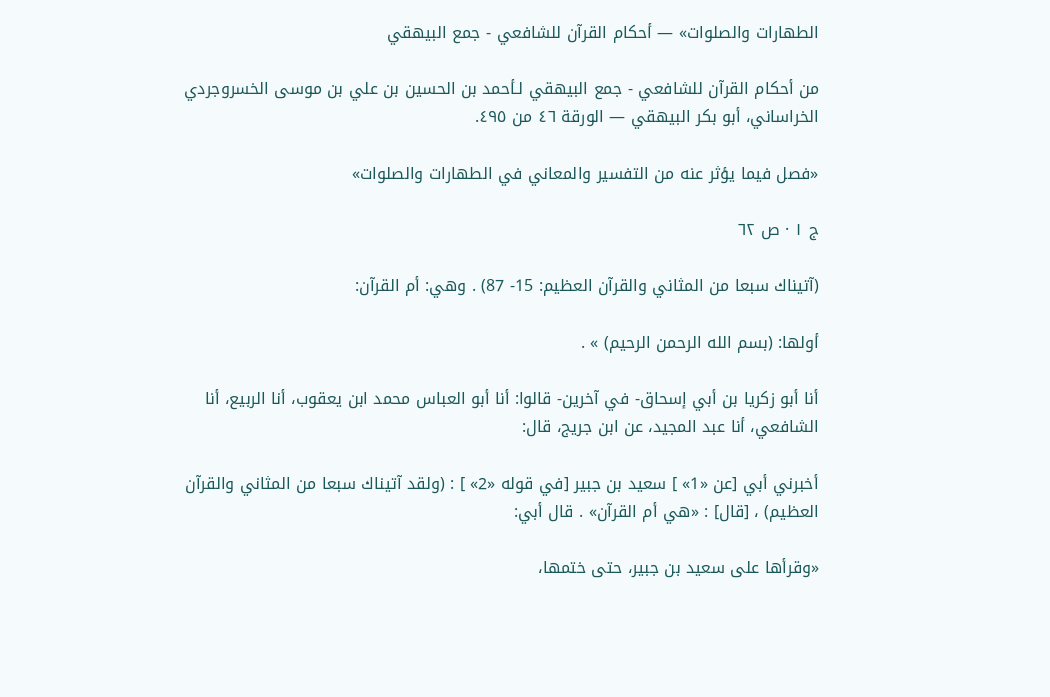الطهارات والصلوات» — أحكام القرآن للشافعي - جمع البيهقي

من أحكام القرآن للشافعي - جمع البيهقي لـأحمد بن الحسين بن علي بن موسى الخسروجردي الخراساني، أبو بكر البيهقي — الورقة ٤٦ من ٤٩٥.

«فصل فيما يؤثر عنه من التفسير والمعاني في الطهارات والصلوات»

ج ١ · ص ٦٢

(آتيناك سبعا من المثاني والقرآن العظيم: 15- 87) . وهي: أم القرآن:

أولها: (بسم الله الرحمن الرحيم) » .

أنا أبو زكريا بن أبي إسحاق- في آخرين- قالوا: أنا أبو العباس محمد ابن يعقوب، أنا الربيع، أنا الشافعي، أنا عبد المجيد، عن ابن جريج، قال:

أخبرني أبي [عن «1» ] سعيد بن جبير [في قوله «2» ] : (ولقد آتيناك سبعا من المثاني والقرآن العظيم) ، [قال] : «هي أم القرآن» . قال أبي:

«وقرأها على سعيد بن جبير، حتى ختمها،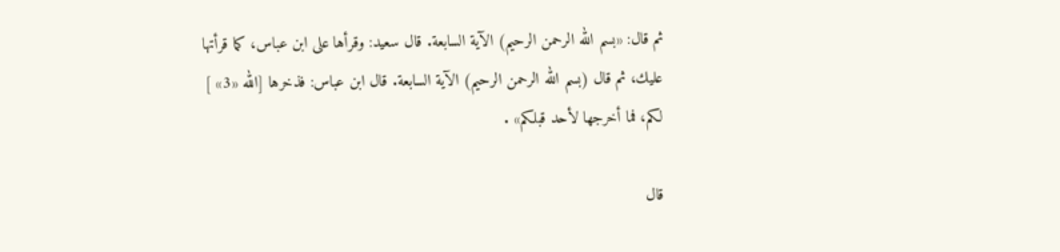ثم قال: «بسم الله الرحمن الرحيم) الآية السابعة. قال سعيد: وقرأها على ابن عباس، كما قرأتها عليك، ثم قال (بسم الله الرحمن الرحيم) الآية السابعة. قال ابن عباس: فذخرها [الله «3» ] لكم، فما أخرجها لأحد قبلكم» .

قال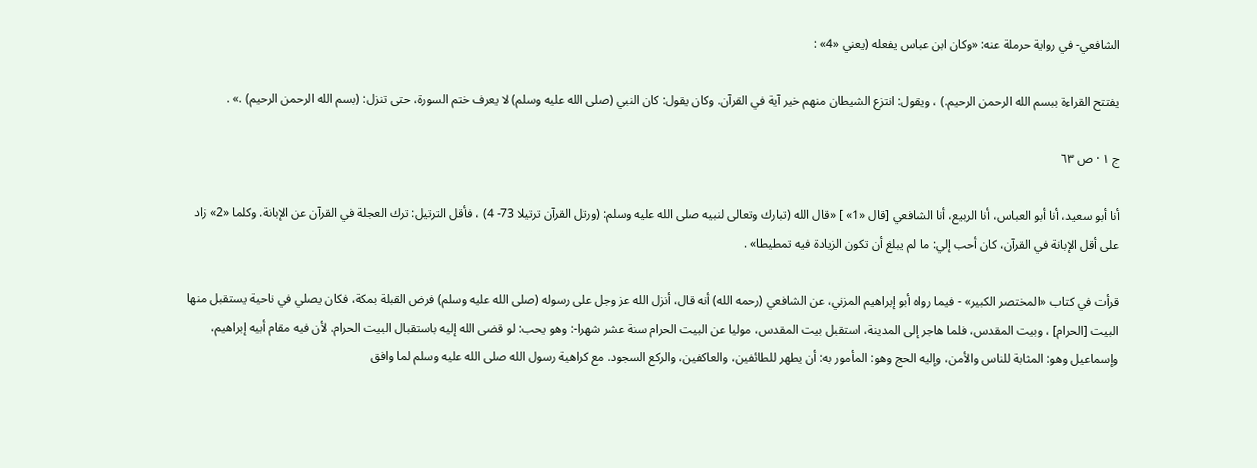الشافعي- في رواية حرملة عنه: «وكان ابن عباس يفعله (يعني «4» :

يفتتح القراءة ببسم الله الرحمن الرحيم.) ، ويقول: انتزع الشيطان منهم خير آية في القرآن. وكان يقول: كان النبي (صلى الله عليه وسلم) لا يعرف ختم السورة، حتى تنزل: (بسم الله الرحمن الرحيم) .» .

ج ١ · ص ٦٣

أنا أبو سعيد، أنا أبو العباس، أنا الربيع، أنا الشافعي [قال «1» ] «قال الله (تبارك وتعالى لنبيه صلى الله عليه وسلم: (ورتل القرآن ترتيلا 73- 4) ، فأقل الترتيل: ترك العجلة في القرآن عن الإبانة. وكلما «2» زاد على أقل الإبانة في القرآن، كان أحب إلي: ما لم يبلغ أن تكون الزيادة فيه تمطيطا» .

قرأت في كتاب «المختصر الكبير» - فيما رواه أبو إبراهيم المزني، عن الشافعي (رحمه الله) أنه قال، أنزل الله عز وجل على رسوله (صلى الله عليه وسلم) فرض القبلة بمكة، فكان يصلي في ناحية يستقبل منها البيت [الحرام] ، وبيت المقدس، فلما هاجر إلى المدينة، استقبل بيت المقدس، موليا عن البيت الحرام سنة عشر شهرا-: وهو يحب: لو قضى الله إليه باستقبال البيت الحرام. لأن فيه مقام أبيه إبراهيم، وإسماعيل وهو: المثابة للناس والأمن، وإليه الحج وهو: المأمور به: أن يطهر للطائفين، والعاكفين، والركع السجود. مع كراهية رسول الله صلى الله عليه وسلم لما وافق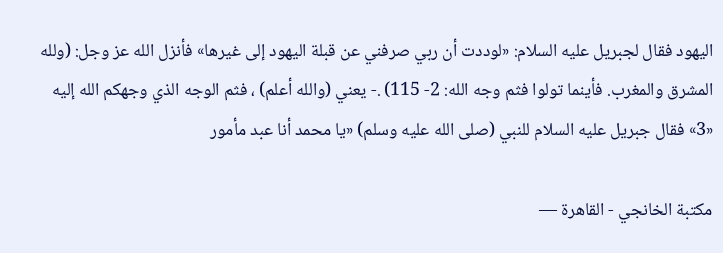اليهود فقال لجبريل عليه السلام: «لوددت أن ربي صرفني عن قبلة اليهود إلى غيرها» فأنزل الله عز وجل: (ولله المشرق والمغرب. فأينما تولوا فثم وجه الله: 2- 115) .- يعني (والله أعلم) ، فثم الوجه الذي وجهكم الله إليه «3» فقال جبريل عليه السلام للنبي (صلى الله عليه وسلم) «يا محمد أنا عبد مأمور

مكتبة الخانجي - القاهرة —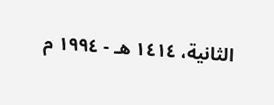الثانية، ١٤١٤ هـ - ١٩٩٤ م